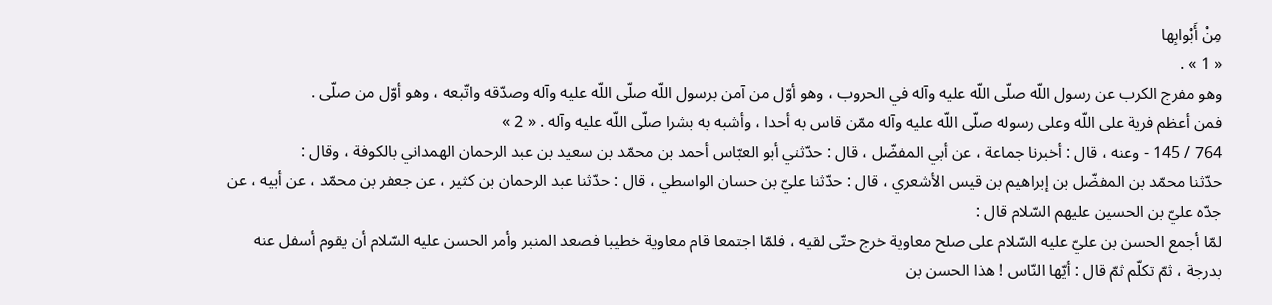مِنْ أَبْوابِها
« 1 » .
وهو مفرج الكرب عن رسول اللّه صلّى اللّه عليه وآله في الحروب ، وهو أوّل من آمن برسول اللّه صلّى اللّه عليه وآله وصدّقه واتّبعه ، وهو أوّل من صلّى .
فمن أعظم فرية على اللّه وعلى رسوله صلّى اللّه عليه وآله ممّن قاس به أحدا ، وأشبه به بشرا صلّى اللّه عليه وآله . « 2 »
764 / 145 - وعنه ، قال : أخبرنا جماعة ، عن أبي المفضّل ، قال : حدّثني أبو العبّاس أحمد بن محمّد بن سعيد بن عبد الرحمان الهمداني بالكوفة ، وقال :
حدّثنا محمّد بن المفضّل بن إبراهيم بن قيس الأشعري ، قال : حدّثنا عليّ بن حسان الواسطي ، قال : حدّثنا عبد الرحمان بن كثير ، عن جعفر بن محمّد ، عن أبيه ، عن جدّه عليّ بن الحسين عليهم السّلام قال :
لمّا أجمع الحسن بن عليّ عليه السّلام على صلح معاوية خرج حتّى لقيه ، فلمّا اجتمعا قام معاوية خطيبا فصعد المنبر وأمر الحسن عليه السّلام أن يقوم أسفل عنه بدرجة ، ثمّ تكلّم ثمّ قال : أيّها النّاس ! هذا الحسن بن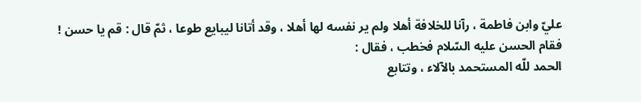عليّ وابن فاطمة ، رآنا للخلافة أهلا ولم ير نفسه لها أهلا ، وقد أتانا ليبايع طوعا ، ثمّ قال : قم يا حسن !
فقام الحسن عليه السّلام فخطب ، فقال :
الحمد للّه المستحمد بالآلاء ، وتتابع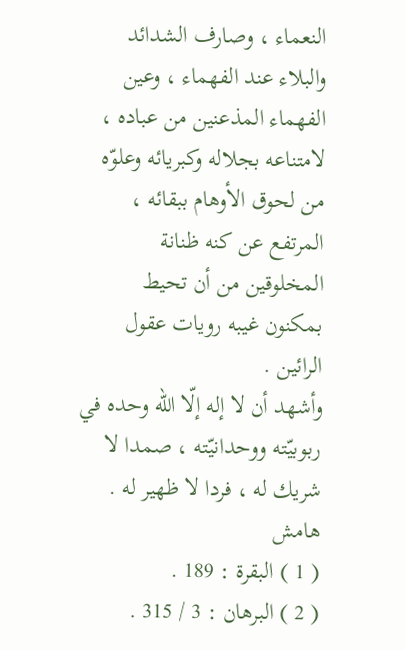النعماء ، وصارف الشدائد والبلاء عند الفهماء ، وعين الفهماء المذعنين من عباده ، لامتناعه بجلاله وكبريائه وعلوّه من لحوق الأوهام ببقائه ، المرتفع عن كنه ظنانة المخلوقين من أن تحيط بمكنون غيبه رويات عقول الرائين .
وأشهد أن لا إله إلّا اللّه وحده في ربوبيّته ووحدانيّته ، صمدا لا شريك له ، فردا لا ظهير له .
هامش
( 1 ) البقرة : 189 .
( 2 ) البرهان : 3 / 315 .